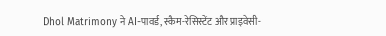Dhol Matrimony ने AI-पावर्ड, स्कैम-रेसिस्टेंट और प्राइवेसी-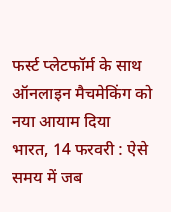फर्स्ट प्लेटफॉर्म के साथ ऑनलाइन मैचमेकिंग को नया आयाम दिया
भारत, 14 फरवरी : ऐसे समय में जब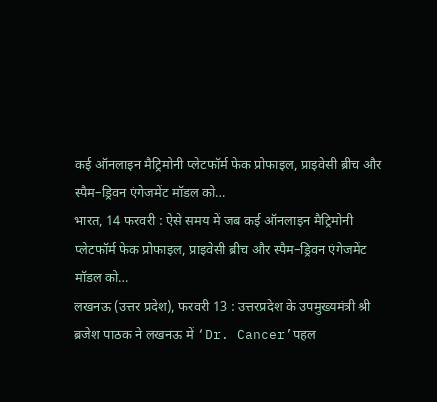कई ऑनलाइन मैट्रिमोनी प्लेटफॉर्म फेक प्रोफाइल, प्राइवेसी ब्रीच और स्पैम–ड्रिवन एंगेजमेंट मॉडल को…
भारत, 14 फरवरी : ऐसे समय में जब कई ऑनलाइन मैट्रिमोनी प्लेटफॉर्म फेक प्रोफाइल, प्राइवेसी ब्रीच और स्पैम–ड्रिवन एंगेजमेंट मॉडल को…
लखनऊ (उत्तर प्रदेश), फरवरी 13 : उत्तरप्रदेश के उपमुख्यमंत्री श्री ब्रजेश पाठक ने लखनऊ में ‘Dr. Cancer’पहल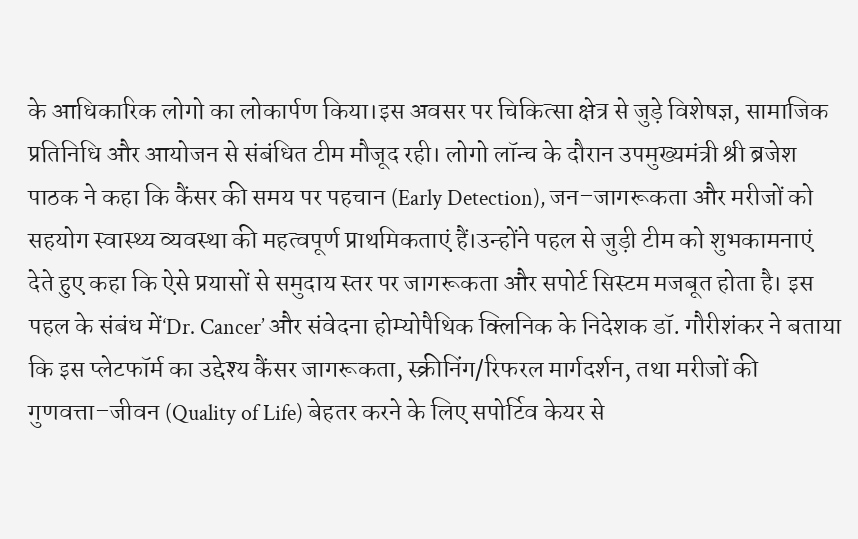के आधिकारिक लोगो का लोकार्पण किया।इस अवसर पर चिकित्सा क्षेत्र से जुड़े विशेषज्ञ, सामाजिक प्रतिनिधि और आयोजन से संबंधित टीम मौजूद रही। लोगो लॉन्च के दौरान उपमुख्यमंत्री श्री ब्रजेश पाठक ने कहा कि कैंसर की समय पर पहचान (Early Detection), जन–जागरूकता और मरीजों को सहयोग स्वास्थ्य व्यवस्था की महत्वपूर्ण प्राथमिकताएं हैं।उन्होंने पहल से जुड़ी टीम को शुभकामनाएं देते हुए कहा कि ऐसे प्रयासों से समुदाय स्तर पर जागरूकता और सपोर्ट सिस्टम मजबूत होता है। इस पहल के संबंध में‘Dr. Cancer’ और संवेदना होम्योपैथिक क्लिनिक के निदेशक डॉ. गौरीशंकर ने बताया कि इस प्लेटफॉर्म का उद्देश्य कैंसर जागरूकता, स्क्रीनिंग/रिफरल मार्गदर्शन, तथा मरीजों की गुणवत्ता–जीवन (Quality of Life) बेहतर करने के लिए सपोर्टिव केयर से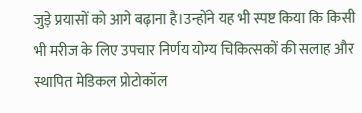जुड़े प्रयासों को आगे बढ़ाना है।उन्होंने यह भी स्पष्ट किया कि किसी भी मरीज के लिए उपचार निर्णय योग्य चिकित्सकों की सलाह और स्थापित मेडिकल प्रोटोकॉल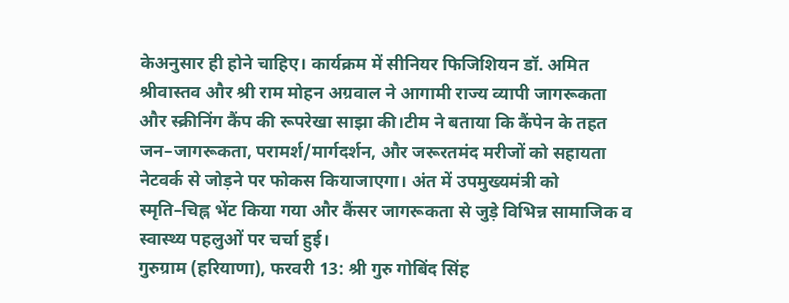केअनुसार ही होने चाहिए। कार्यक्रम में सीनियर फिजिशियन डॉ. अमित श्रीवास्तव और श्री राम मोहन अग्रवाल ने आगामी राज्य व्यापी जागरूकता और स्क्रीनिंग कैंप की रूपरेखा साझा की।टीम ने बताया कि कैंपेन के तहत जन–जागरूकता, परामर्श/मार्गदर्शन, और जरूरतमंद मरीजों को सहायता नेटवर्क से जोड़ने पर फोकस कियाजाएगा। अंत में उपमुख्यमंत्री को स्मृति–चिह्न भेंट किया गया और कैंसर जागरूकता से जुड़े विभिन्न सामाजिक व स्वास्थ्य पहलुओं पर चर्चा हुई।
गुरुग्राम (हरियाणा), फरवरी 13: श्री गुरु गोबिंद सिंह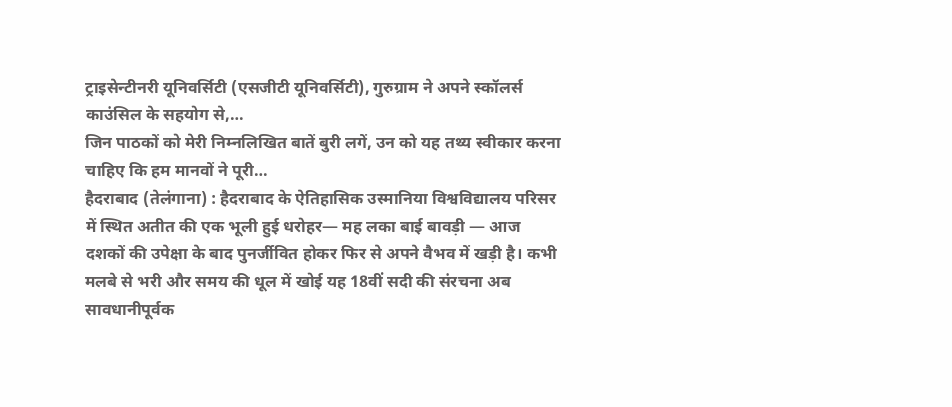ट्राइसेन्टीनरी यूनिवर्सिटी (एसजीटी यूनिवर्सिटी), गुरुग्राम ने अपने स्कॉलर्स काउंसिल के सहयोग से,…
जिन पाठकों को मेरी निम्नलिखित बातें बुरी लगें, उन को यह तथ्य स्वीकार करना चाहिए कि हम मानवों ने पूरी…
हैदराबाद (तेलंगाना) : हैदराबाद के ऐतिहासिक उस्मानिया विश्वविद्यालय परिसर में स्थित अतीत की एक भूली हुई धरोहर— मह लका बाई बावड़ी — आज दशकों की उपेक्षा के बाद पुनर्जीवित होकर फिर से अपने वैभव में खड़ी है। कभी मलबे से भरी और समय की धूल में खोई यह 18वीं सदी की संरचना अब सावधानीपूर्वक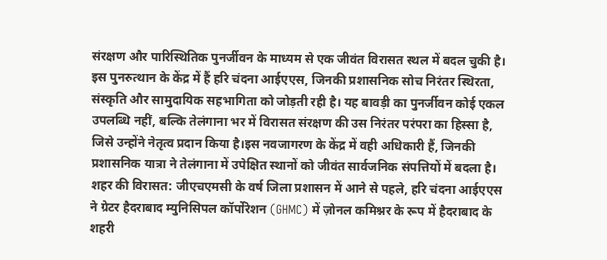संरक्षण और पारिस्थितिक पुनर्जीवन के माध्यम से एक जीवंत विरासत स्थल में बदल चुकी है। इस पुनरुत्थान के केंद्र में हैं हरि चंदना आईएएस, जिनकी प्रशासनिक सोच निरंतर स्थिरता, संस्कृति और सामुदायिक सहभागिता को जोड़ती रही है। यह बावड़ी का पुनर्जीवन कोई एकल उपलब्धि नहीं, बल्कि तेलंगाना भर में विरासत संरक्षण की उस निरंतर परंपरा का हिस्सा है, जिसे उन्होंने नेतृत्व प्रदान किया है।इस नवजागरण के केंद्र में वही अधिकारी हैं, जिनकी प्रशासनिक यात्रा ने तेलंगाना में उपेक्षित स्थानों को जीवंत सार्वजनिक संपत्तियों में बदला है। शहर की विरासत: जीएचएमसी के वर्ष जिला प्रशासन में आने से पहले, हरि चंदना आईएएस ने ग्रेटर हैदराबाद म्युनिसिपल कॉर्पोरेशन (GHMC) में ज़ोनल कमिश्नर के रूप में हैदराबाद के शहरी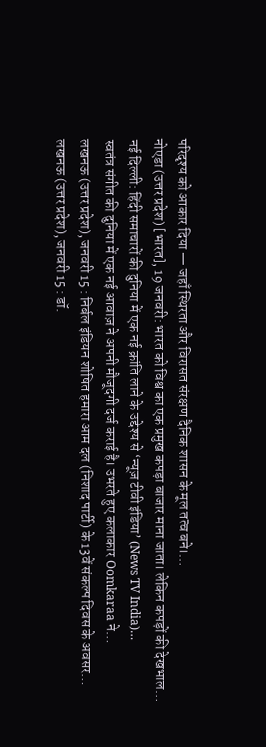परिदृश्य को आकार दिया — जहाँ स्थिरता और विरासत संरक्षण दैनिक शासन के मूल तत्व बने।…
नोएडा (उत्तर प्रदेश) [भारत], 19 जनवरी: भारत को विश्व का एक प्रमुख कपड़ा बाजार माना जाता। लेकिन कपड़ों की देखभाल…
नई दिल्ली: हिंदी समाचारों की दुनिया में एक नई क्रांति लाने के उद्देश्य से ‘न्यूज़ टीवी इंडिया’ (News TV India)…
स्वतंत्र संगीत की दुनिया में एक नई आवाज़ ने अपनी मौजूदगी दर्ज कराई है। उभरते हुए कलाकार Oomkaraa ने…
लखनऊ (उत्तर प्रदेश), जनवरी 15 : निर्बल इंडियन शोषित हमारा आम दल (निशाद पार्टी) के 13वें संकल्प दिवस के अवसर…
लखनऊ (उत्तर प्रदेश), जनवरी 15 : डॉ.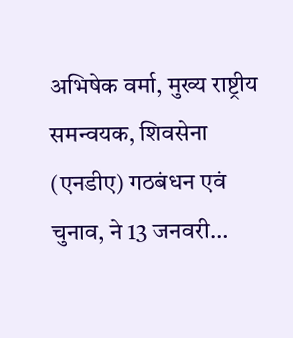अभिषेक वर्मा, मुख्य राष्ट्रीय समन्वयक, शिवसेना (एनडीए) गठबंधन एवं चुनाव, ने 13 जनवरी…